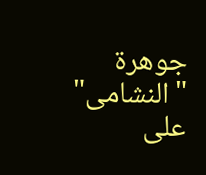جوهرة "النشامى" على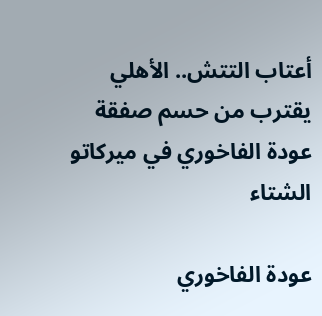أعتاب التتش.. الأهلي يقترب من حسم صفقة عودة الفاخوري في ميركاتو الشتاء

عودة الفاخوري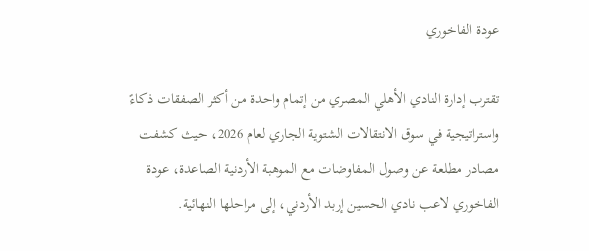عودة الفاخوري

تقترب إدارة النادي الأهلي المصري من إتمام واحدة من أكثر الصفقات ذكاءً واستراتيجية في سوق الانتقالات الشتوية الجاري لعام 2026، حيث كشفت مصادر مطلعة عن وصول المفاوضات مع الموهبة الأردنية الصاعدة، عودة الفاخوري لاعب نادي الحسين إربد الأردني، إلى مراحلها النهائية.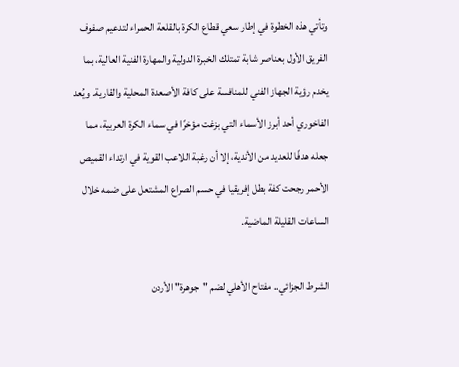وتأتي هذه الخطوة في إطار سعي قطاع الكرة بالقلعة الحمراء لتدعيم صفوف الفريق الأول بعناصر شابة تمتلك الخبرة الدولية والمهارة الفنية العالية، بما يخدم رؤية الجهاز الفني للمنافسة على كافة الأصعدة المحلية والقارية. ويُعد الفاخوري أحد أبرز الأسماء التي بزغت مؤخرًا في سماء الكرة العربية، مما جعله هدفًا للعديد من الأندية، إلا أن رغبة اللاعب القوية في ارتداء القميص الأحمر رجحت كفة بطل إفريقيا في حسم الصراع المشتعل على ضمه خلال الساعات القليلة الماضية.

الشرط الجزائي.. مفتاح الأهلي لضم "جوهرة" الأردن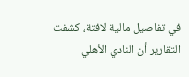في تفاصيل مالية لافتة، كشفت التقارير أن النادي الأهلي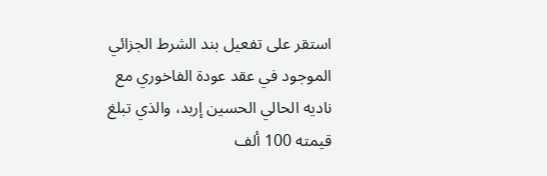استقر على تفعيل بند الشرط الجزائي الموجود في عقد عودة الفاخوري مع ناديه الحالي الحسين إربد، والذي تبلغ قيمته 100 ألف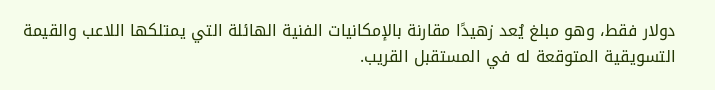دولار فقط، وهو مبلغ يُعد زهيدًا مقارنة بالإمكانيات الفنية الهائلة التي يمتلكها اللاعب والقيمة التسويقية المتوقعة له في المستقبل القريب.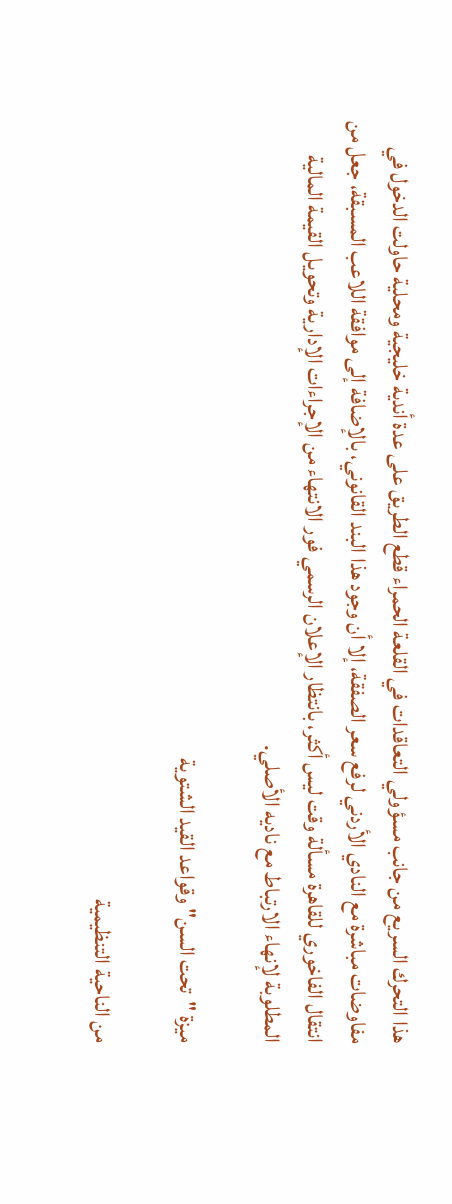هذا التحرك السريع من جانب مسؤولي التعاقدات في القلعة الحمراء قطع الطريق على عدة أندية خليجية ومحلية حاولت الدخول في مفاوضات مباشرة مع النادي الأردني لرفع سعر الصفقة، إلا أن وجود هذا البند القانوني، بالإضافة إلى موافقة اللاعب المسبقة، جعل من انتقال الفاخوري للقاهرة مسألة وقت ليس أكثر، بانتظار الإعلان الرسمي فور الانتهاء من الإجراءات الإدارية وتحويل القيمة المالية المطلوبة لإنهاء الارتباط مع ناديه الأصلي.

ميزة "تحت السن" وقواعد القيد الشتوية

من الناحية التنظيمية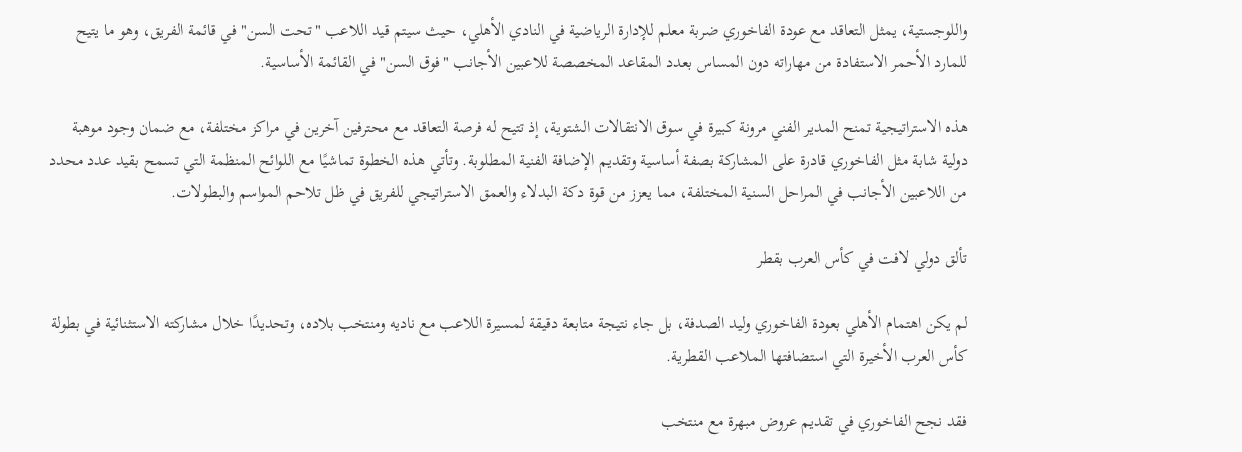واللوجستية، يمثل التعاقد مع عودة الفاخوري ضربة معلم للإدارة الرياضية في النادي الأهلي، حيث سيتم قيد اللاعب "تحت السن" في قائمة الفريق، وهو ما يتيح للمارد الأحمر الاستفادة من مهاراته دون المساس بعدد المقاعد المخصصة للاعبين الأجانب "فوق السن" في القائمة الأساسية.

هذه الاستراتيجية تمنح المدير الفني مرونة كبيرة في سوق الانتقالات الشتوية، إذ تتيح له فرصة التعاقد مع محترفين آخرين في مراكز مختلفة، مع ضمان وجود موهبة دولية شابة مثل الفاخوري قادرة على المشاركة بصفة أساسية وتقديم الإضافة الفنية المطلوبة. وتأتي هذه الخطوة تماشيًا مع اللوائح المنظمة التي تسمح بقيد عدد محدد من اللاعبين الأجانب في المراحل السنية المختلفة، مما يعزز من قوة دكة البدلاء والعمق الاستراتيجي للفريق في ظل تلاحم المواسم والبطولات.

تألق دولي لافت في كأس العرب بقطر

لم يكن اهتمام الأهلي بعودة الفاخوري وليد الصدفة، بل جاء نتيجة متابعة دقيقة لمسيرة اللاعب مع ناديه ومنتخب بلاده، وتحديدًا خلال مشاركته الاستثنائية في بطولة كأس العرب الأخيرة التي استضافتها الملاعب القطرية.

فقد نجح الفاخوري في تقديم عروض مبهرة مع منتخب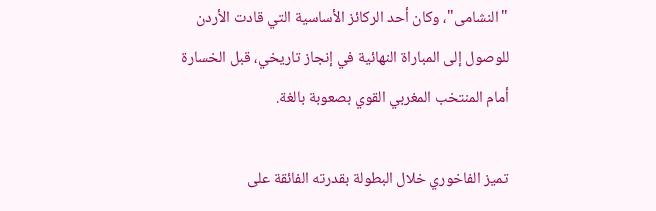"النشامى"، وكان أحد الركائز الأساسية التي قادت الأردن للوصول إلى المباراة النهائية في إنجاز تاريخي، قبل الخسارة أمام المنتخب المغربي القوي بصعوبة بالغة.

تميز الفاخوري خلال البطولة بقدرته الفائقة على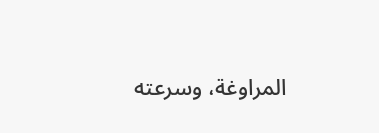المراوغة، وسرعته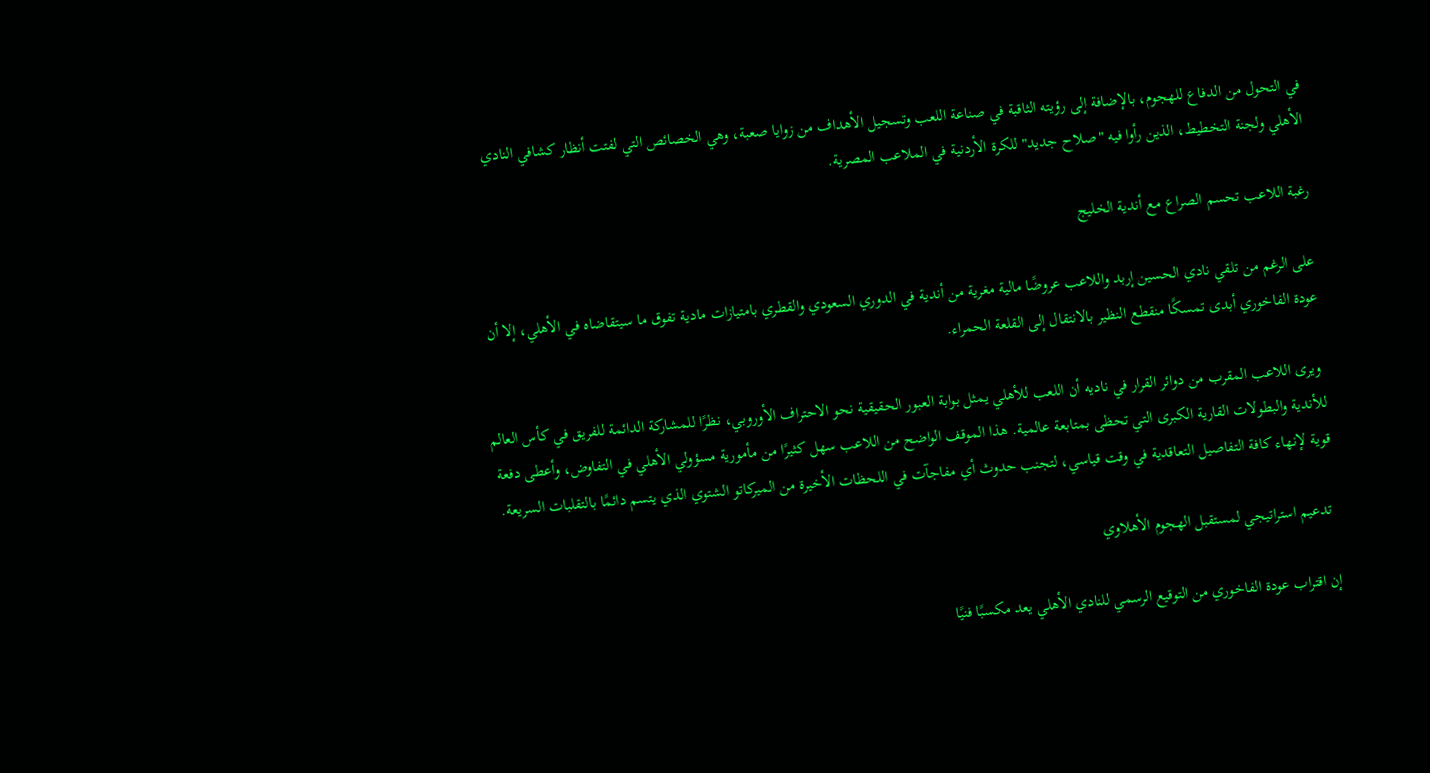في التحول من الدفاع للهجوم، بالإضافة إلى رؤيته الثاقبة في صناعة اللعب وتسجيل الأهداف من زوايا صعبة، وهي الخصائص التي لفتت أنظار كشافي النادي الأهلي ولجنة التخطيط، الذين رأوا فيه "صلاح جديد" للكرة الأردنية في الملاعب المصرية.

رغبة اللاعب تحسم الصراع مع أندية الخليج

على الرغم من تلقي نادي الحسين إربد واللاعب عروضًا مالية مغرية من أندية في الدوري السعودي والقطري بامتيازات مادية تفوق ما سيتقاضاه في الأهلي، إلا أن عودة الفاخوري أبدى تمسكًا منقطع النظير بالانتقال إلى القلعة الحمراء.

 ويرى اللاعب المقرب من دوائر القرار في ناديه أن اللعب للأهلي يمثل بوابة العبور الحقيقية نحو الاحتراف الأوروبي، نظرًا للمشاركة الدائمة للفريق في كأس العالم للأندية والبطولات القارية الكبرى التي تحظى بمتابعة عالمية. هذا الموقف الواضح من اللاعب سهل كثيرًا من مأمورية مسؤولي الأهلي في التفاوض، وأعطى دفعة قوية لإنهاء كافة التفاصيل التعاقدية في وقت قياسي، لتجنب حدوث أي مفاجآت في اللحظات الأخيرة من الميركاتو الشتوي الذي يتسم دائمًا بالتقلبات السريعة.

 تدعيم استراتيجي لمستقبل الهجوم الأهلاوي

إن اقتراب عودة الفاخوري من التوقيع الرسمي للنادي الأهلي يعد مكسبًا فنيًا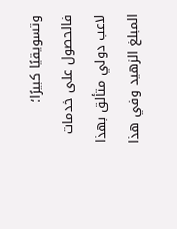وتسويقيًا كبيرًا؛ فالحصول على خدمات لاعب دولي متألق بهذا المبلغ الزهيد وفي هذا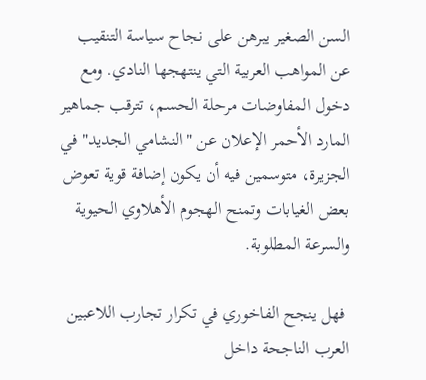السن الصغير يبرهن على نجاح سياسة التنقيب عن المواهب العربية التي ينتهجها النادي. ومع دخول المفاوضات مرحلة الحسم، تترقب جماهير المارد الأحمر الإعلان عن "النشامي الجديد" في الجزيرة، متوسمين فيه أن يكون إضافة قوية تعوض بعض الغيابات وتمنح الهجوم الأهلاوي الحيوية والسرعة المطلوبة.

 فهل ينجح الفاخوري في تكرار تجارب اللاعبين العرب الناجحة داخل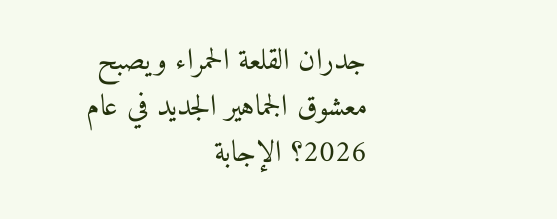جدران القلعة الحمراء ويصبح معشوق الجماهير الجديد في عام 2026؟ الإجابة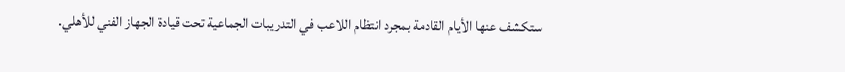ستكشف عنها الأيام القادمة بمجرد انتظام اللاعب في التدريبات الجماعية تحت قيادة الجهاز الفني للأهلي.